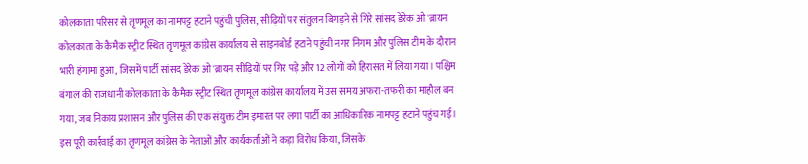कोलकाता परिसर से तृणमूल का नामपट्ट हटाने पहुंची पुलिस, सीढ़ियों पर संतुलन बिगड़ने से गिरे सांसद डेरेक ओ'ब्रायन कोलकाता के कैमैक स्ट्रीट स्थित तृणमूल कांग्रेस कार्यालय से साइनबोर्ड हटाने पहुंची नगर निगम और पुलिस टीम के दौरान भारी हंगामा हुआ, जिसमें पार्टी सांसद डेरेक ओ'ब्रायन सीढ़ियों पर गिर पड़े और 12 लोगों को हिरासत में लिया गया। पश्चिम बंगाल की राजधानी कोलकाता के कैमैक स्ट्रीट स्थित तृणमूल कांग्रेस कार्यालय में उस समय अफरा-तफरी का माहौल बन गया, जब निकाय प्रशासन और पुलिस की एक संयुक्त टीम इमारत पर लगा पार्टी का आधिकारिक नामपट्ट हटाने पहुंच गई। इस पूरी कार्रवाई का तृणमूल कांग्रेस के नेताओं और कार्यकर्ताओं ने कड़ा विरोध किया, जिसके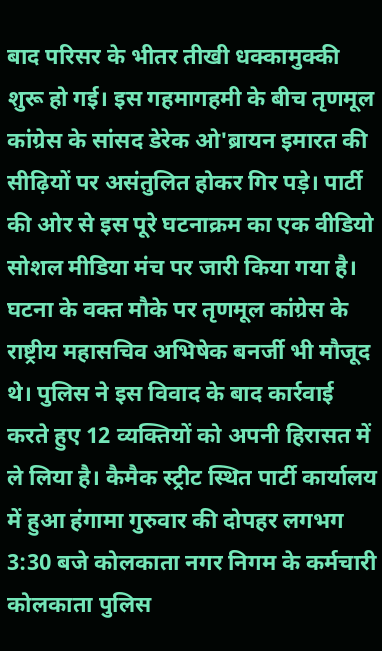बाद परिसर के भीतर तीखी धक्कामुक्की शुरू हो गई। इस गहमागहमी के बीच तृणमूल कांग्रेस के सांसद डेरेक ओ'ब्रायन इमारत की सीढ़ियों पर असंतुलित होकर गिर पड़े। पार्टी की ओर से इस पूरे घटनाक्रम का एक वीडियो सोशल मीडिया मंच पर जारी किया गया है। घटना के वक्त मौके पर तृणमूल कांग्रेस के राष्ट्रीय महासचिव अभिषेक बनर्जी भी मौजूद थे। पुलिस ने इस विवाद के बाद कार्रवाई करते हुए 12 व्यक्तियों को अपनी हिरासत में ले लिया है। कैमैक स्ट्रीट स्थित पार्टी कार्यालय में हुआ हंगामा गुरुवार की दोपहर लगभग 3:30 बजे कोलकाता नगर निगम के कर्मचारी कोलकाता पुलिस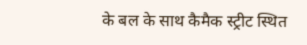के बल के साथ कैमैक स्ट्रीट स्थित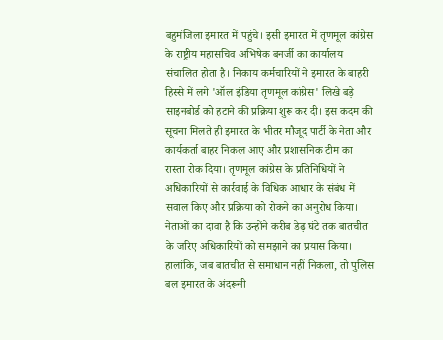बहुमंजिला इमारत में पहुंचे। इसी इमारत में तृणमूल कांग्रेस के राष्ट्रीय महासचिव अभिषेक बनर्जी का कार्यालय संचालित होता है। निकाय कर्मचारियों ने इमारत के बाहरी हिस्से में लगे 'ऑल इंडिया तृणमूल कांग्रेस' लिखे बड़े साइनबोर्ड को हटाने की प्रक्रिया शुरू कर दी। इस कदम की सूचना मिलते ही इमारत के भीतर मौजूद पार्टी के नेता और कार्यकर्ता बाहर निकल आए और प्रशासनिक टीम का रास्ता रोक दिया। तृणमूल कांग्रेस के प्रतिनिधियों ने अधिकारियों से कार्रवाई के विधिक आधार के संबंध में सवाल किए और प्रक्रिया को रोकने का अनुरोध किया। नेताओं का दावा है कि उन्होंने करीब डेढ़ घंटे तक बातचीत के जरिए अधिकारियों को समझाने का प्रयास किया। हालांकि, जब बातचीत से समाधान नहीं निकला, तो पुलिस बल इमारत के अंदरूनी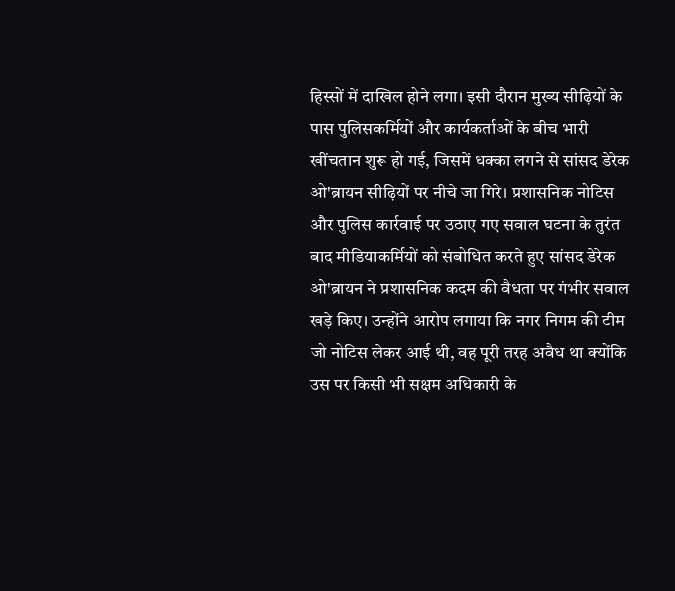हिस्सों में दाखिल होने लगा। इसी दौरान मुख्य सीढ़ियों के पास पुलिसकर्मियों और कार्यकर्ताओं के बीच भारी खींचतान शुरू हो गई, जिसमें धक्का लगने से सांसद डेरेक ओ'ब्रायन सीढ़ियों पर नीचे जा गिरे। प्रशासनिक नोटिस और पुलिस कार्रवाई पर उठाए गए सवाल घटना के तुरंत बाद मीडियाकर्मियों को संबोधित करते हुए सांसद डेरेक ओ'ब्रायन ने प्रशासनिक कदम की वैधता पर गंभीर सवाल खड़े किए। उन्होंने आरोप लगाया कि नगर निगम की टीम जो नोटिस लेकर आई थी, वह पूरी तरह अवैध था क्योंकि उस पर किसी भी सक्षम अधिकारी के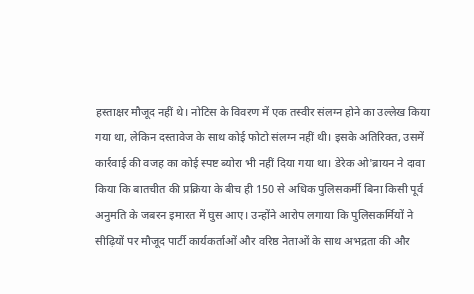हस्ताक्षर मौजूद नहीं थे। नोटिस के विवरण में एक तस्वीर संलग्न होने का उल्लेख किया गया था, लेकिन दस्तावेज के साथ कोई फोटो संलग्न नहीं थी। इसके अतिरिक्त, उसमें कार्रवाई की वजह का कोई स्पष्ट ब्योरा भी नहीं दिया गया था। डेरेक ओ'ब्रायन ने दावा किया कि बातचीत की प्रक्रिया के बीच ही 150 से अधिक पुलिसकर्मी बिना किसी पूर्व अनुमति के जबरन इमारत में घुस आए। उन्होंने आरोप लगाया कि पुलिसकर्मियों ने सीढ़ियों पर मौजूद पार्टी कार्यकर्ताओं और वरिष्ठ नेताओं के साथ अभद्रता की और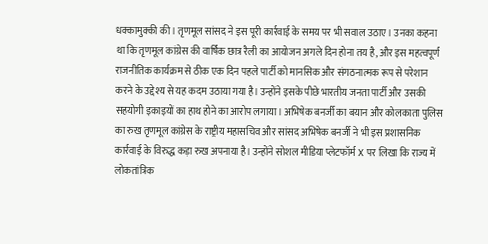धक्कामुक्की की। तृणमूल सांसद ने इस पूरी कार्रवाई के समय पर भी सवाल उठाए। उनका कहना था कि तृणमूल कांग्रेस की वार्षिक छात्र रैली का आयोजन अगले दिन होना तय है, और इस महत्वपूर्ण राजनीतिक कार्यक्रम से ठीक एक दिन पहले पार्टी को मानसिक और संगठनात्मक रूप से परेशान करने के उद्देश्य से यह कदम उठाया गया है। उन्होंने इसके पीछे भारतीय जनता पार्टी और उसकी सहयोगी इकाइयों का हाथ होने का आरोप लगाया। अभिषेक बनर्जी का बयान और कोलकाता पुलिस का रुख तृणमूल कांग्रेस के राष्ट्रीय महासचिव और सांसद अभिषेक बनर्जी ने भी इस प्रशासनिक कार्रवाई के विरुद्ध कड़ा रुख अपनाया है। उन्होंने सोशल मीडिया प्लेटफॉर्म X पर लिखा कि राज्य में लोकतांत्रिक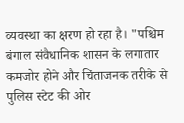व्यवस्था का क्षरण हो रहा है। "पश्चिम बंगाल संवैधानिक शासन के लगातार कमजोर होने और चिंताजनक तरीके से पुलिस स्टेट की ओर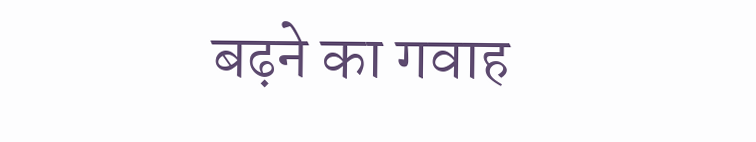बढ़ने का गवाह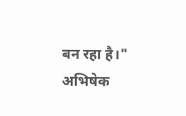बन रहा है।" अभिषेक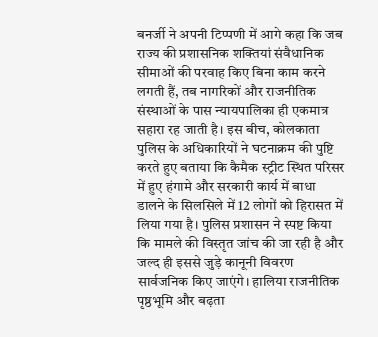बनर्जी ने अपनी टिप्पणी में आगे कहा कि जब राज्य की प्रशासनिक शक्तियां संवैधानिक सीमाओं की परवाह किए बिना काम करने लगती हैं, तब नागरिकों और राजनीतिक संस्थाओं के पास न्यायपालिका ही एकमात्र सहारा रह जाती है। इस बीच, कोलकाता पुलिस के अधिकारियों ने घटनाक्रम की पुष्टि करते हुए बताया कि कैमैक स्ट्रीट स्थित परिसर में हुए हंगामे और सरकारी कार्य में बाधा डालने के सिलसिले में 12 लोगों को हिरासत में लिया गया है। पुलिस प्रशासन ने स्पष्ट किया कि मामले की विस्तृत जांच की जा रही है और जल्द ही इससे जुड़े कानूनी विवरण सार्वजनिक किए जाएंगे। हालिया राजनीतिक पृष्ठभूमि और बढ़ता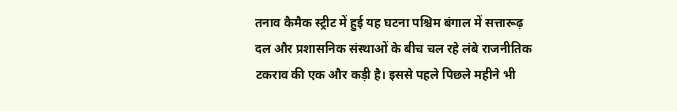तनाव कैमैक स्ट्रीट में हुई यह घटना पश्चिम बंगाल में सत्तारूढ़ दल और प्रशासनिक संस्थाओं के बीच चल रहे लंबे राजनीतिक टकराव की एक और कड़ी है। इससे पहले पिछले महीने भी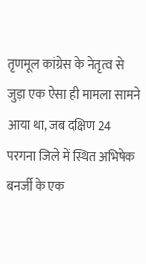तृणमूल कांग्रेस के नेतृत्व से जुड़ा एक ऐसा ही मामला सामने आया था, जब दक्षिण 24 परगना जिले में स्थित अभिषेक बनर्जी के एक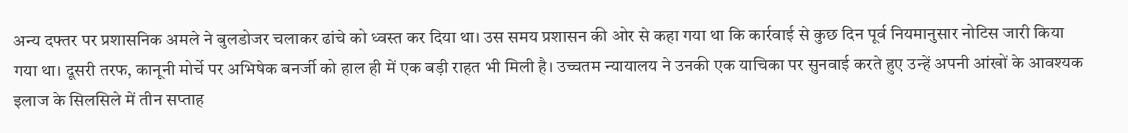अन्य दफ्तर पर प्रशासनिक अमले ने बुलडोजर चलाकर ढांचे को ध्वस्त कर दिया था। उस समय प्रशासन की ओर से कहा गया था कि कार्रवाई से कुछ दिन पूर्व नियमानुसार नोटिस जारी किया गया था। दूसरी तरफ, कानूनी मोर्चे पर अभिषेक बनर्जी को हाल ही में एक बड़ी राहत भी मिली है। उच्चतम न्यायालय ने उनकी एक याचिका पर सुनवाई करते हुए उन्हें अपनी आंखों के आवश्यक इलाज के सिलसिले में तीन सप्ताह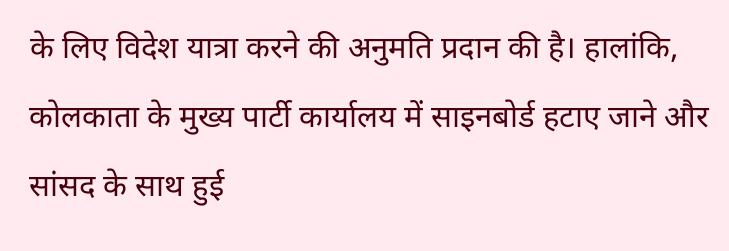के लिए विदेश यात्रा करने की अनुमति प्रदान की है। हालांकि, कोलकाता के मुख्य पार्टी कार्यालय में साइनबोर्ड हटाए जाने और सांसद के साथ हुई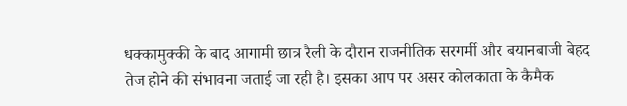धक्कामुक्की के बाद आगामी छात्र रैली के दौरान राजनीतिक सरगर्मी और बयानबाजी बेहद तेज होने की संभावना जताई जा रही है। इसका आप पर असर कोलकाता के कैमैक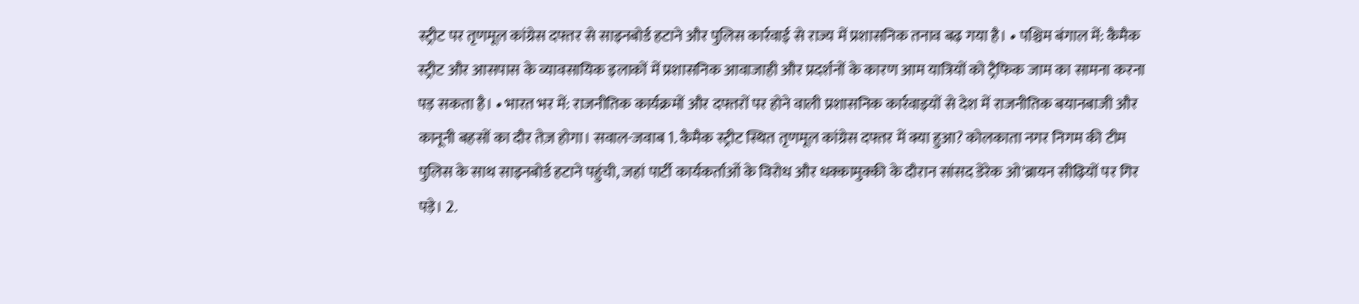स्ट्रीट पर तृणमूल कांग्रेस दफ्तर से साइनबोर्ड हटाने और पुलिस कार्रवाई से राज्य में प्रशासनिक तनाव बढ़ गया है। • पश्चिम बंगाल में: कैमैक स्ट्रीट और आसपास के व्यावसायिक इलाकों में प्रशासनिक आवाजाही और प्रदर्शनों के कारण आम यात्रियों को ट्रैफिक जाम का सामना करना पड़ सकता है। • भारत भर में: राजनीतिक कार्यक्रमों और दफ्तरों पर होने वाली प्रशासनिक कार्रवाइयों से देश में राजनीतिक बयानबाजी और कानूनी बहसों का दौर तेज़ होगा। सवाल-जवाब 1. कैमैक स्ट्रीट स्थित तृणमूल कांग्रेस दफ्तर में क्या हुआ? कोलकाता नगर निगम की टीम पुलिस के साथ साइनबोर्ड हटाने पहुंची, जहां पार्टी कार्यकर्ताओं के विरोध और धक्कामुक्की के दौरान सांसद डेरेक ओ'ब्रायन सीढ़ियों पर गिर पड़े। 2.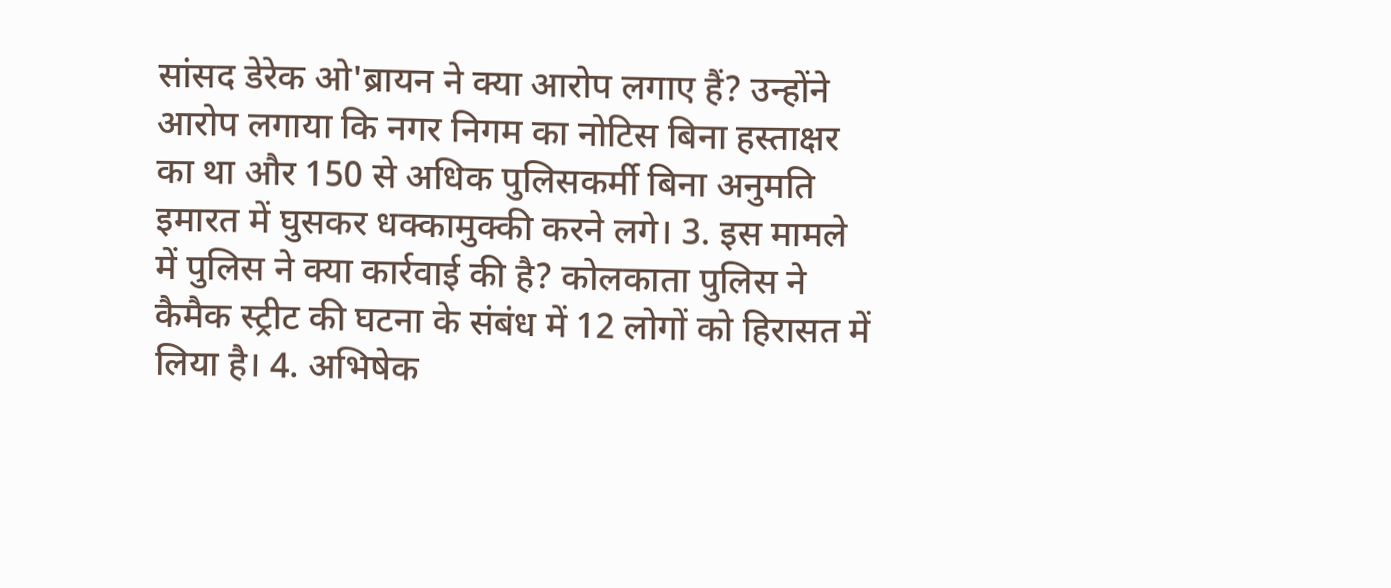सांसद डेरेक ओ'ब्रायन ने क्या आरोप लगाए हैं? उन्होंने आरोप लगाया कि नगर निगम का नोटिस बिना हस्ताक्षर का था और 150 से अधिक पुलिसकर्मी बिना अनुमति इमारत में घुसकर धक्कामुक्की करने लगे। 3. इस मामले में पुलिस ने क्या कार्रवाई की है? कोलकाता पुलिस ने कैमैक स्ट्रीट की घटना के संबंध में 12 लोगों को हिरासत में लिया है। 4. अभिषेक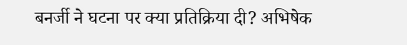बनर्जी ने घटना पर क्या प्रतिक्रिया दी? अभिषेक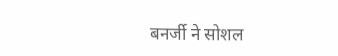बनर्जी ने सोशल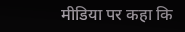मीडिया पर कहा कि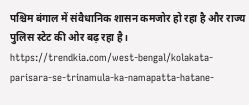पश्चिम बंगाल में संवैधानिक शासन कमजोर हो रहा है और राज्य पुलिस स्टेट की ओर बढ़ रहा है। https://trendkia.com/west-bengal/kolakata-parisara-se-trinamula-ka-namapatta-hatane-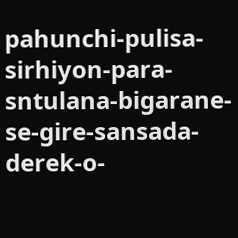pahunchi-pulisa-sirhiyon-para-sntulana-bigarane-se-gire-sansada-derek-o-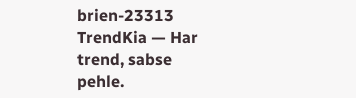brien-23313 TrendKia — Har trend, sabse pehle.